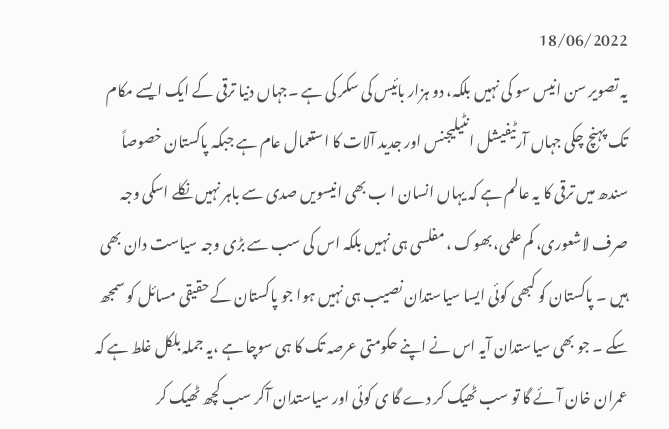18/06/2022
یہ تصویر سن انیس سو کی نہیں بلکہ، دو ہزار بائیس کی سکر کی ہے ۔جہاں دنیا ترقی کے ایک ایسے مکام تک پہنچ چکی جہاں آرٹیفیشل انٹیلیجنس اور جدید آلات کا استعمال عام ہے جبکہ پاکستان خصوصاً سندھ میں ترقی کا یہ عالم ہے کہ یہاں انسان ا ب بھی انیسویں صدی سے باہر نہیں نکلے اسکی وجہ صرف لاشعوری، کم علمی، بھوک ، مفلسی ہی نہیں بلکہ اس کی سب سے بڑی وجہ سیاست دان بھی ہیں ۔ پاکستان کو کبھی کوئی ایسا سیاستدان نصیب ہی نہیں ہوا جو پاکستان کے حقیقی مسائل کو سمجھ سکے ۔ جو بھی سیاستدان آیہ اس نے اپنے حکومتی عرصہ تک کا ہی سوچا ہے ،یہ جملہ بلکل غلط ہے کہ عمران خان آئے گا تو سب ٹھیک کر دے گا ی کوئی اور سیاستدان آکر سب کچھ ٹھیک کر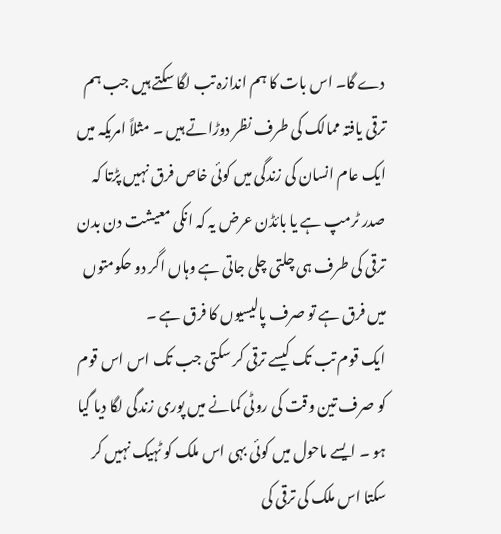دے گا۔ اس بات کا ہم اندازہ تب لگا سکتے ہیں جب ہم ترقی یافتہ ممالک کی طرف نظر دوڑاتے ہیں ۔ مثلاً امریکہ میں ایک عام انسان کی زندگی میں کوئی خاص فرق نہیں پڑتا کہ صدر ٹرمپ ہے یا بائڈن عرض یہ کہ انکی معیشت دن بدن ترقی کی طرف ہی چلتی چلی جاتی ہے وہاں اگر دو حکومتوں میں فرق ہے تو صرف پالیسیوں کا فرق ہے ۔
ایک قوم تب تک کیسے ترقی کر سکتی جب تک اس اس قوم کو صرف تین وقت کی روٹی کمانے میں پوری زندگی لگا دیا گیا ہو ۔ ایسے ماحول میں کوئی بہی اس ملک کو ٹہیک نہیں کر سکتا اس ملک کی ترقی کی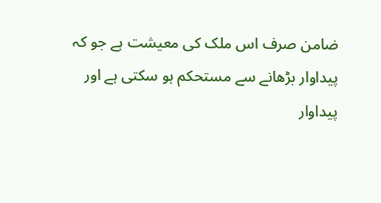ضامن صرف اس ملک کی معیشت ہے جو کہ پیداوار بڑھانے سے مستحکم ہو سکتی ہے اور پیداوار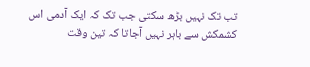تب تک نہیں بڑھ سکتی جب تک کہ ایک آدمی اس کشمکش سے باہر نہیں آجاتا کہ تین وقت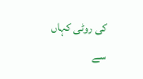کی روٹی کہاں سے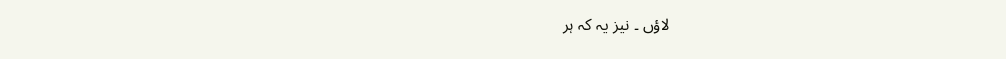لاؤں ۔ نیز یہ کہ ہر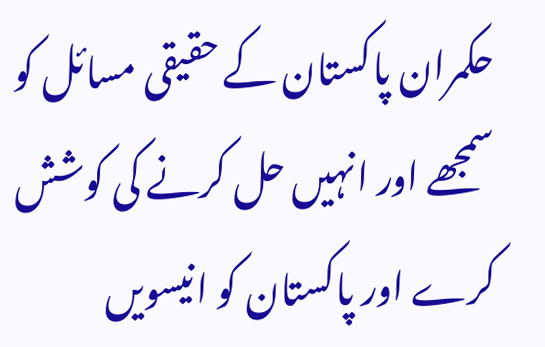حکمران پاکستان کے حقیقی مسائل کو سمجھے اور انہیں حل کرنے کی کوشش کرے اور پاکستان کو انیسویں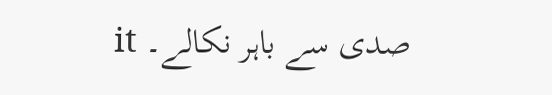صدی سے باہر نکالے۔ it